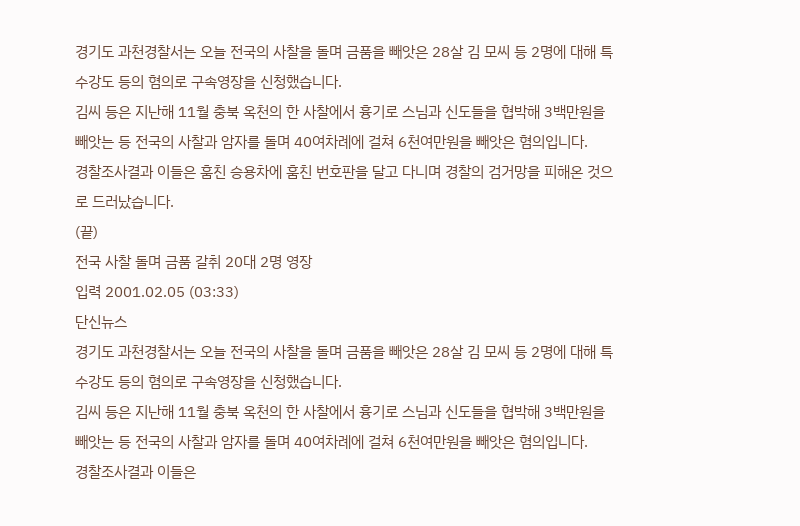경기도 과천경찰서는 오늘 전국의 사찰을 돌며 금품을 빼앗은 28살 김 모씨 등 2명에 대해 특수강도 등의 혐의로 구속영장을 신청했습니다.
김씨 등은 지난해 11월 충북 옥천의 한 사찰에서 흉기로 스님과 신도들을 협박해 3백만원을 빼앗는 등 전국의 사찰과 암자를 돌며 40여차례에 걸쳐 6천여만원을 빼앗은 혐의입니다.
경찰조사결과 이들은 훔친 승용차에 훔친 번호판을 달고 다니며 경찰의 검거망을 피해온 것으로 드러났습니다.
(끝)
전국 사찰 돌며 금품 갈취 20대 2명 영장
입력 2001.02.05 (03:33)
단신뉴스
경기도 과천경찰서는 오늘 전국의 사찰을 돌며 금품을 빼앗은 28살 김 모씨 등 2명에 대해 특수강도 등의 혐의로 구속영장을 신청했습니다.
김씨 등은 지난해 11월 충북 옥천의 한 사찰에서 흉기로 스님과 신도들을 협박해 3백만원을 빼앗는 등 전국의 사찰과 암자를 돌며 40여차례에 걸쳐 6천여만원을 빼앗은 혐의입니다.
경찰조사결과 이들은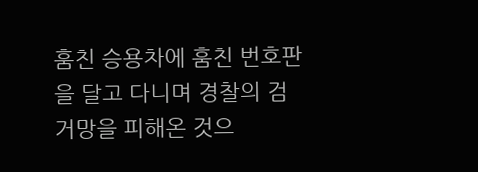훔친 승용차에 훔친 번호판을 달고 다니며 경찰의 검거망을 피해온 것으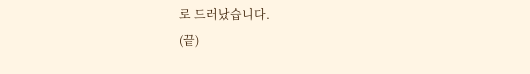로 드러났습니다.
(끝)